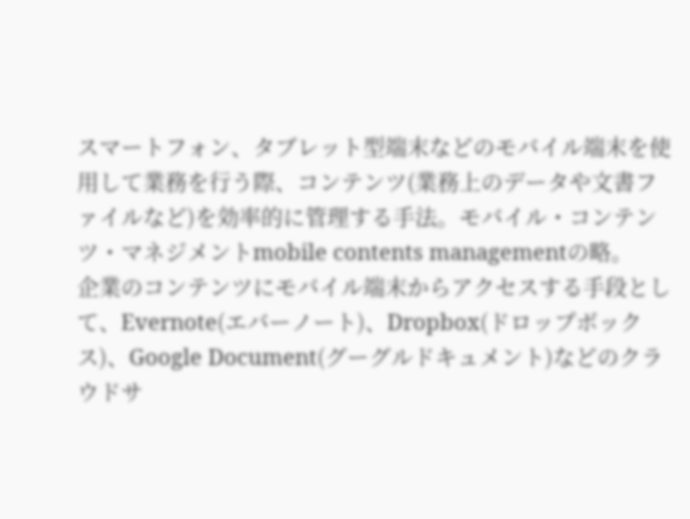スマートフォン、タブレット型端末などのモバイル端末を使用して業務を行う際、コンテンツ(業務上のデータや文書ファイルなど)を効率的に管理する手法。モバイル・コンテンツ・マネジメントmobile contents managementの略。
企業のコンテンツにモバイル端末からアクセスする手段として、Evernote(エバーノート)、Dropbox(ドロップボックス)、Google Document(グーグルドキュメント)などのクラウドサ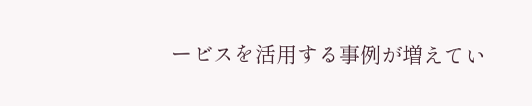ービスを活用する事例が増えてい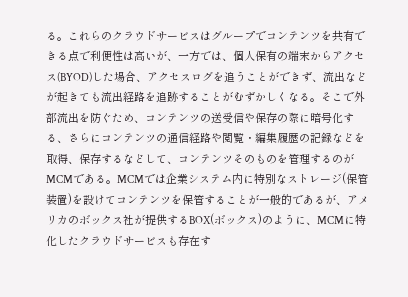る。これらのクラウドサービスはグループでコンテンツを共有できる点で利便性は高いが、一方では、個人保有の端末からアクセス(BYOD)した場合、アクセスログを追うことができず、流出などが起きても流出経路を追跡することがむずかしくなる。そこで外部流出を防ぐため、コンテンツの送受信や保存の際に暗号化する、さらにコンテンツの通信経路や閲覧・編集履歴の記録などを取得、保存するなどして、コンテンツそのものを管理するのがMCMである。MCMでは企業システム内に特別なストレージ(保管装置)を設けてコンテンツを保管することが一般的であるが、アメリカのボックス社が提供するBOX(ボックス)のように、MCMに特化したクラウドサービスも存在す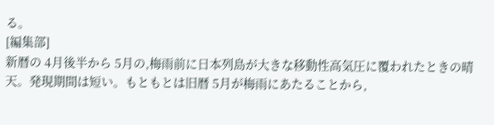る。
[編集部]
新暦の 4月後半から 5月の,梅雨前に日本列島が大きな移動性高気圧に覆われたときの晴天。発現期間は短い。もともとは旧暦 5月が梅雨にあたることから,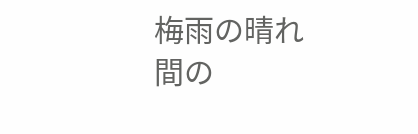梅雨の晴れ間の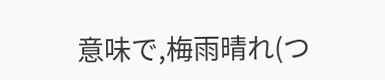意味で,梅雨晴れ(つ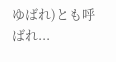ゆばれ)とも呼ばれ...